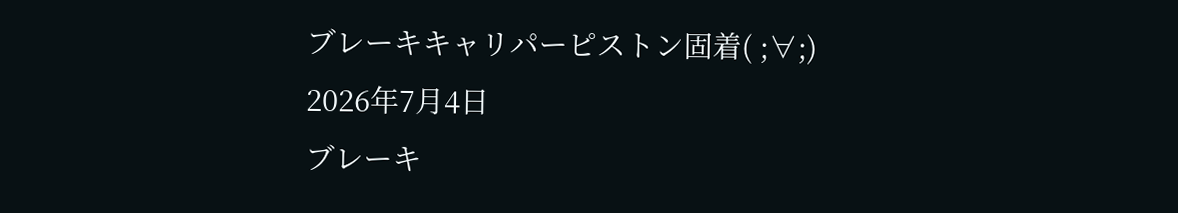ブレーキキャリパーピストン固着( ;∀;)
2026年7月4日
ブレーキ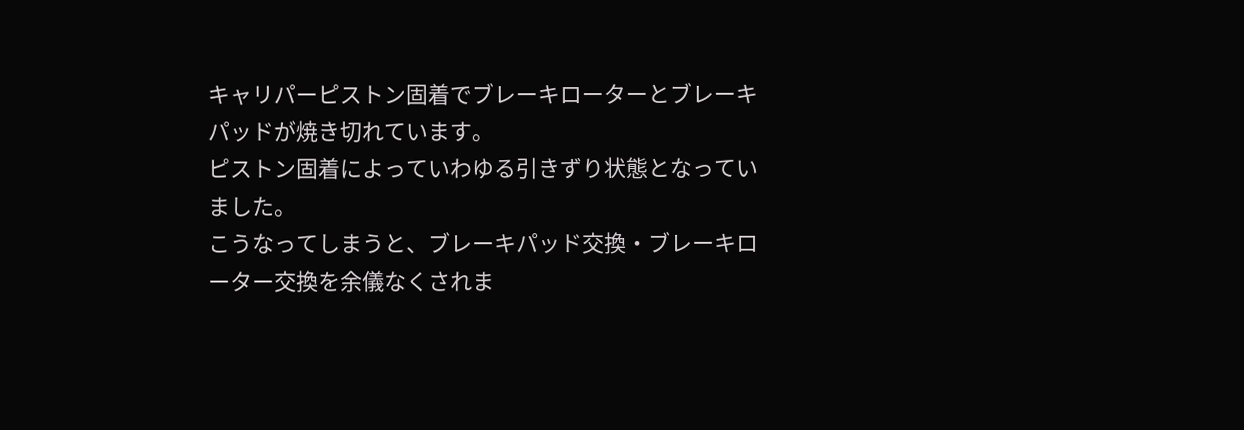キャリパーピストン固着でブレーキローターとブレーキパッドが焼き切れています。
ピストン固着によっていわゆる引きずり状態となっていました。
こうなってしまうと、ブレーキパッド交換・ブレーキローター交換を余儀なくされま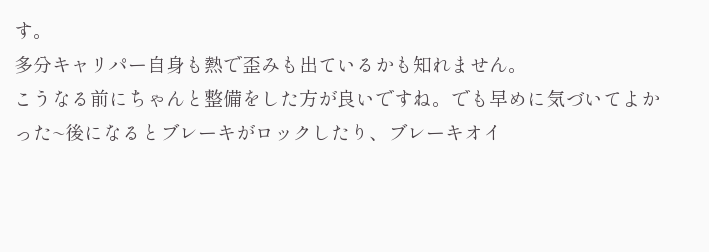す。
多分キャリパー自身も熱で歪みも出ているかも知れません。
こうなる前にちゃんと整備をした方が良いですね。でも早めに気づいてよかった~後になるとブレーキがロックしたり、ブレーキオイ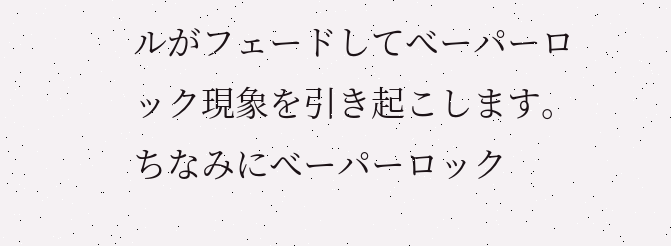ルがフェードしてべーパーロック現象を引き起こします。
ちなみにべーパーロック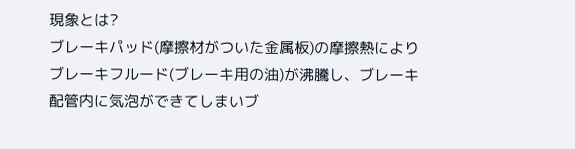現象とは?
ブレーキパッド(摩擦材がついた金属板)の摩擦熱によりブレーキフルード(ブレーキ用の油)が沸騰し、ブレーキ配管内に気泡ができてしまいブ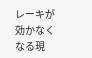レーキが効かなくなる現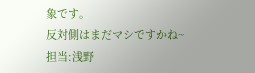象です。
反対側はまだマシですかね~
担当:浅野